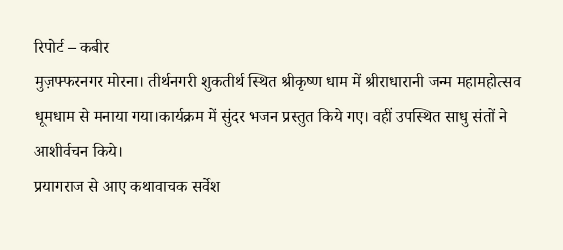रिपोर्ट – कबीर
मुज़फ्फरनगर मोरना। तीर्थनगरी शुकतीर्थ स्थित श्रीकृष्ण धाम में श्रीराधारानी जन्म महामहोत्सव धूमधाम से मनाया गया।कार्यक्रम में सुंदर भजन प्रस्तुत किये गए। वहीं उपस्थित साधु संतों ने आशीर्वचन किये।
प्रयागराज से आए कथावाचक सर्वेश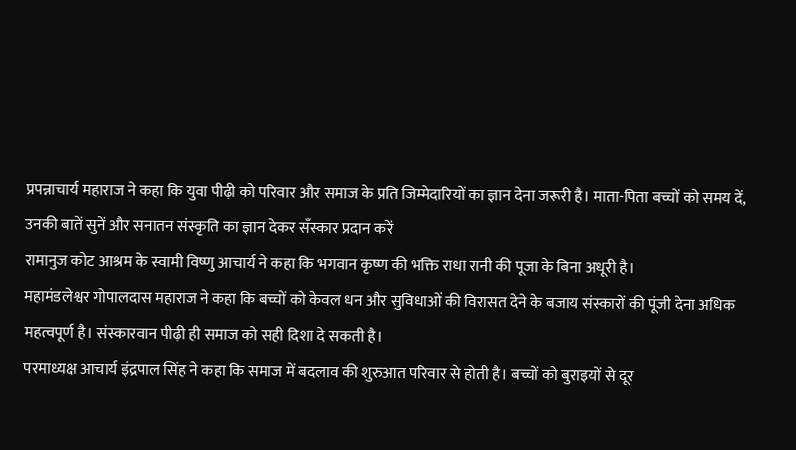प्रपन्नाचार्य महाराज ने कहा कि युवा पीढ़ी को परिवार और समाज के प्रति जिम्मेदारियों का ज्ञान देना जरूरी है। माता-पिता बच्चों को समय दें, उनकी बातें सुनें और सनातन संस्कृति का ज्ञान देकर सँस्कार प्रदान करें
रामानुज कोट आश्रम के स्वामी विष्णु आचार्य ने कहा कि भगवान कृष्ण की भक्ति राधा रानी की पूजा के बिना अधूरी है।
महामंडलेश्वर गोपालदास महाराज ने कहा कि बच्चों को केवल धन और सुविधाओं की विरासत देने के बजाय संस्कारों की पूंजी देना अधिक महत्वपूर्ण है। संस्कारवान पीढ़ी ही समाज को सही दिशा दे सकती है।
परमाध्यक्ष आचार्य इंद्रपाल सिंह ने कहा कि समाज में बदलाव की शुरुआत परिवार से होती है। बच्चों को बुराइयों से दूर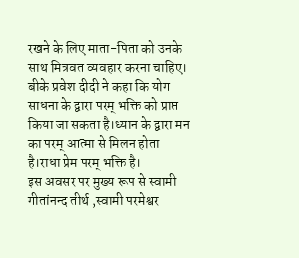रखने के लिए माता-पिता को उनके साथ मित्रवत व्यवहार करना चाहिए। बीके प्रवेश दीदी ने कहा कि योग साधना के द्वारा परम् भक्ति को प्राप्त किया जा सकता है।ध्यान के द्वारा मन का परम् आत्मा से मिलन होता है।राधा प्रेम परम् भक्ति है।
इस अवसर पर मुख्य रूप से स्वामी गीतांनन्द तीर्थ ,स्वामी परमेश्वर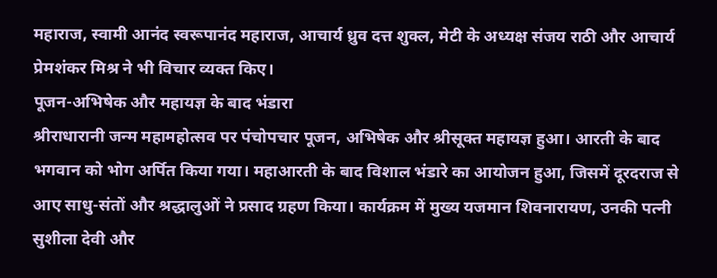महाराज, स्वामी आनंद स्वरूपानंद महाराज, आचार्य ध्रुव दत्त शुक्ल, मेटी के अध्यक्ष संजय राठी और आचार्य प्रेमशंकर मिश्र ने भी विचार व्यक्त किए।
पूजन-अभिषेक और महायज्ञ के बाद भंडारा
श्रीराधारानी जन्म महामहोत्सव पर पंचोपचार पूजन, अभिषेक और श्रीसूक्त महायज्ञ हुआ। आरती के बाद भगवान को भोग अर्पित किया गया। महाआरती के बाद विशाल भंडारे का आयोजन हुआ, जिसमें दूरदराज से आए साधु-संतों और श्रद्धालुओं ने प्रसाद ग्रहण किया। कार्यक्रम में मुख्य यजमान शिवनारायण, उनकी पत्नी सुशीला देवी और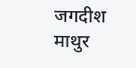जगदीश माथुर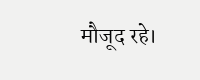मौजूद रहे।